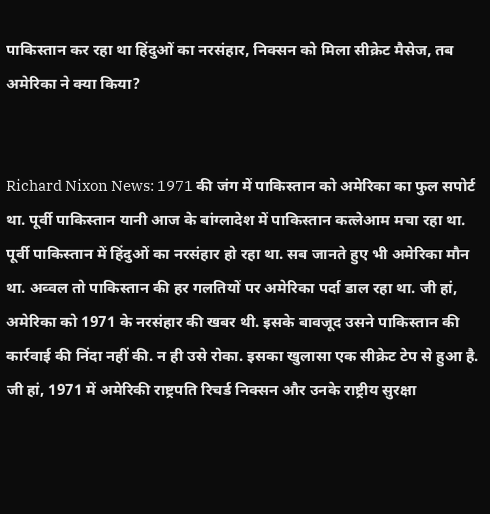पाकिस्तान कर रहा था हिंदुओं का नरसंहार, निक्सन को मिला सीक्रेट मैसेज, तब अमेरिका ने क्या किया?


Richard Nixon News: 1971 की जंग में पाकिस्तान को अमेरिका का फुल सपोर्ट था. पूर्वी पाकिस्तान यानी आज के बांग्लादेश में पाकिस्तान कत्लेआम मचा रहा था. पूर्वी पाकिस्तान में हिंदुओं का नरसंहार हो रहा था. सब जानते हुए भी अमेरिका मौन था. अव्वल तो पाकिस्तान की हर गलतियों पर अमेरिका पर्दा डाल रहा था. जी हां, अमेरिका को 1971 के नरसंहार की खबर थी. इसके बावजूद उसने पाकिस्तान की कार्रवाई की निंदा नहीं की. न ही उसे रोका. इसका खुलासा एक सीक्रेट टेप से हुआ है. जी हां, 1971 में अमेरिकी राष्ट्रपति रिचर्ड निक्सन और उनके राष्ट्रीय सुरक्षा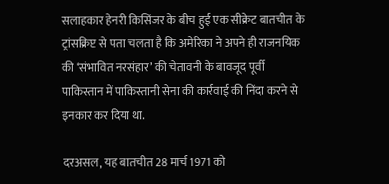सलाहकार हेनरी किसिंजर के बीच हुई एक सीक्रेट बातचीत के ट्रांसक्रिप्ट से पता चलता है कि अमेरिका ने अपने ही राजनयिक की ‘संभावित नरसंहार’ की चेतावनी के बावजूद पूर्वी पाकिस्तान में पाकिस्तानी सेना की कार्रवाई की निंदा करने से इनकार कर दिया था.

दरअसल, यह बातचीत 28 मार्च 1971 को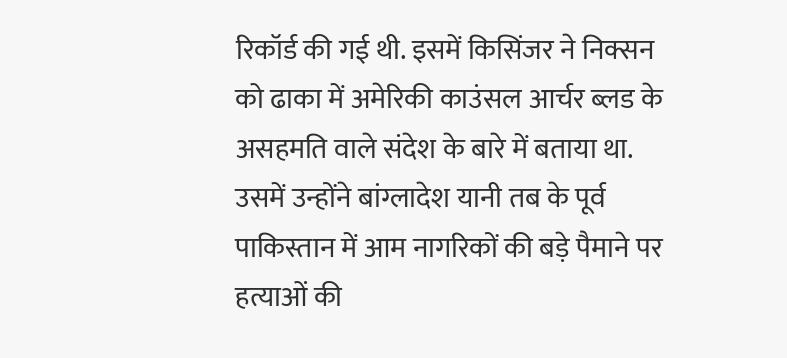रिकॉर्ड की गई थी. इसमें किसिंजर ने निक्सन को ढाका में अमेरिकी काउंसल आर्चर ब्लड के असहमति वाले संदेश के बारे में बताया था. उसमें उन्होंने बांग्लादेश यानी तब के पूर्व पाकिस्तान में आम नागरिकों की बड़े पैमाने पर हत्याओं की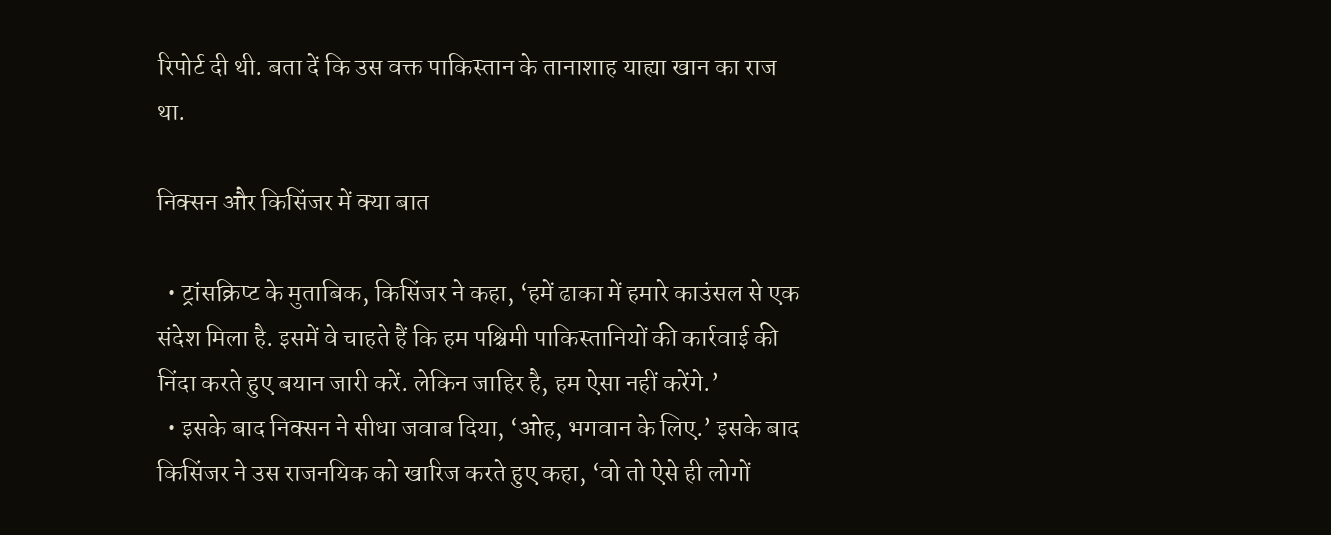रिपोर्ट दी थी. बता दें कि उस वक्त पाकिस्तान के तानाशाह याह्या खान का राज था.

निक्सन और किसिंजर में क्या बात

  • ट्रांसक्रिप्ट के मुताबिक, किसिंजर ने कहा, ‘हमें ढाका में हमारे काउंसल से एक संदेश मिला है. इसमें वे चाहते हैं कि हम पश्चिमी पाकिस्तानियों की कार्रवाई की निंदा करते हुए बयान जारी करें. लेकिन जाहिर है, हम ऐसा नहीं करेंगे.’
  • इसके बाद निक्सन ने सीधा जवाब दिया, ‘ओह, भगवान के लिए.’ इसके बाद किसिंजर ने उस राजनयिक को खारिज करते हुए कहा, ‘वो तो ऐसे ही लोगों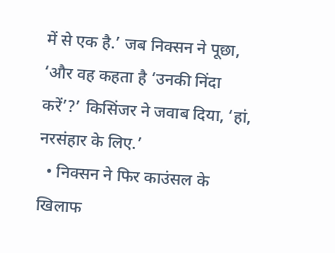में से एक है.’ जब निक्सन ने पूछा, ‘और वह कहता है ‘उनकी निंदा करें’?’ किसिंजर ने जवाब दिया, ‘हां, नरसंहार के लिए.’
  • निक्सन ने फिर काउंसल के खिलाफ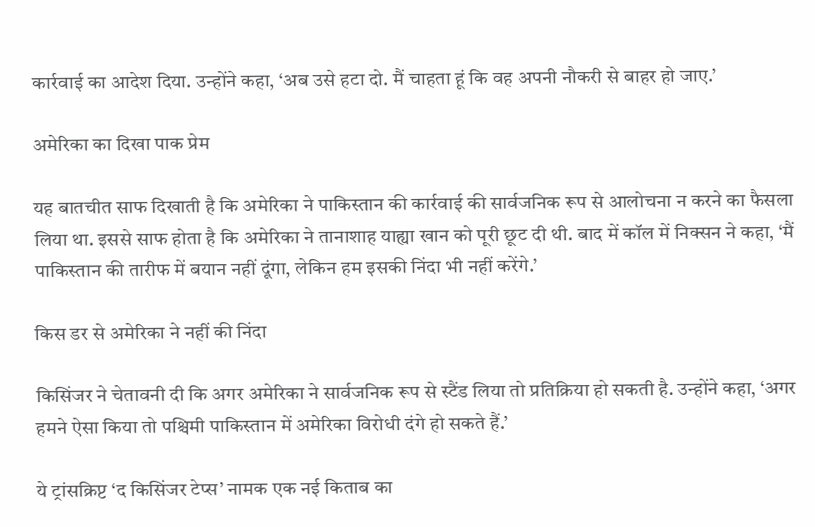कार्रवाई का आदेश दिया. उन्होंने कहा, ‘अब उसे हटा दो. मैं चाहता हूं कि वह अपनी नौकरी से बाहर हो जाए.’

अमेरिका का दिखा पाक प्रेम

यह बातचीत साफ दिखाती है कि अमेरिका ने पाकिस्तान की कार्रवाई की सार्वजनिक रूप से आलोचना न करने का फैसला लिया था. इससे साफ होता है कि अमेरिका ने तानाशाह याह्या खान को पूरी छूट दी थी. बाद में कॉल में निक्सन ने कहा, ‘मैं पाकिस्तान की तारीफ में बयान नहीं दूंगा, लेकिन हम इसकी निंदा भी नहीं करेंगे.’

किस डर से अमेरिका ने नहीं की निंदा

किसिंजर ने चेतावनी दी कि अगर अमेरिका ने सार्वजनिक रूप से स्टैंड लिया तो प्रतिक्रिया हो सकती है. उन्होंने कहा, ‘अगर हमने ऐसा किया तो पश्चिमी पाकिस्तान में अमेरिका विरोधी दंगे हो सकते हैं.’

ये ट्रांसक्रिप्ट ‘द किसिंजर टेप्स’ नामक एक नई किताब का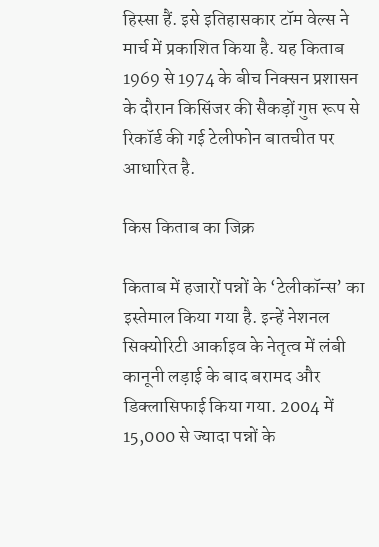हिस्सा हैं. इसे इतिहासकार टॉम वेल्स ने मार्च में प्रकाशित किया है. यह किताब 1969 से 1974 के बीच निक्सन प्रशासन के दौरान किसिंजर की सैकड़ों गुप्त रूप से रिकॉर्ड की गई टेलीफोन बातचीत पर आधारित है.

किस किताब का जिक्र

किताब में हजारों पन्नों के ‘टेलीकॉन्स’ का इस्तेमाल किया गया है. इन्हें नेशनल सिक्योरिटी आर्काइव के नेतृत्व में लंबी कानूनी लड़ाई के बाद बरामद और डिक्लासिफाई किया गया. 2004 में 15,000 से ज्यादा पन्नों के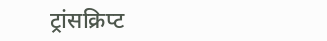ट्रांसक्रिप्ट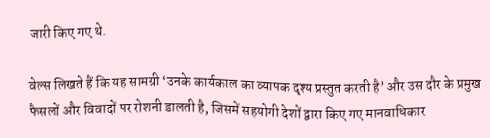जारी किए गए थे.

वेल्स लिखते हैं कि यह सामग्री ‘उनके कार्यकाल का व्यापक दृश्य प्रस्तुत करती है’ और उस दौर के प्रमुख फैसलों और विवादों पर रोशनी डालती है, जिसमें सहयोगी देशों द्वारा किए गए मानवाधिकार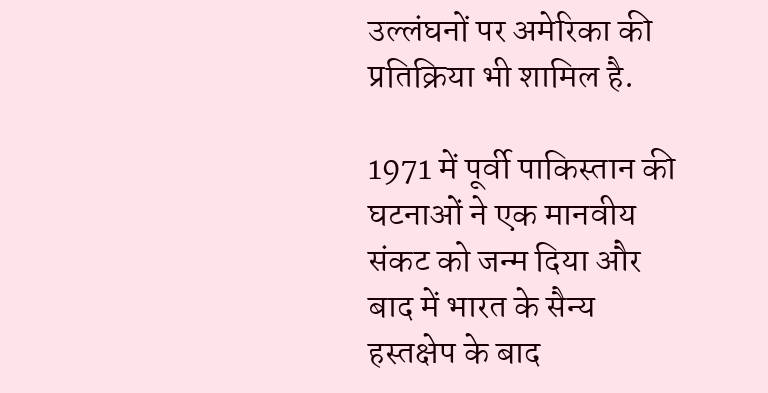उल्लंघनों पर अमेरिका की प्रतिक्रिया भी शामिल है.

1971 में पूर्वी पाकिस्तान की घटनाओं ने एक मानवीय संकट को जन्म दिया और बाद में भारत के सैन्य हस्तक्षेप के बाद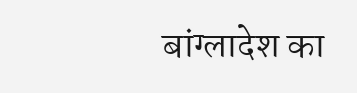बांग्लादेश का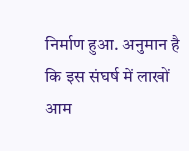निर्माण हुआ. अनुमान है कि इस संघर्ष में लाखों आम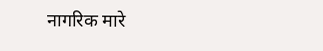नागरिक मारे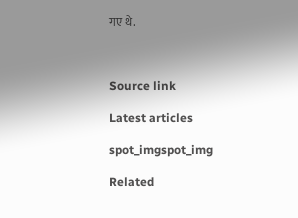गए थे.



Source link

Latest articles

spot_imgspot_img

Related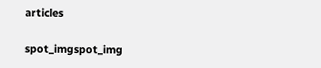articles

spot_imgspot_img